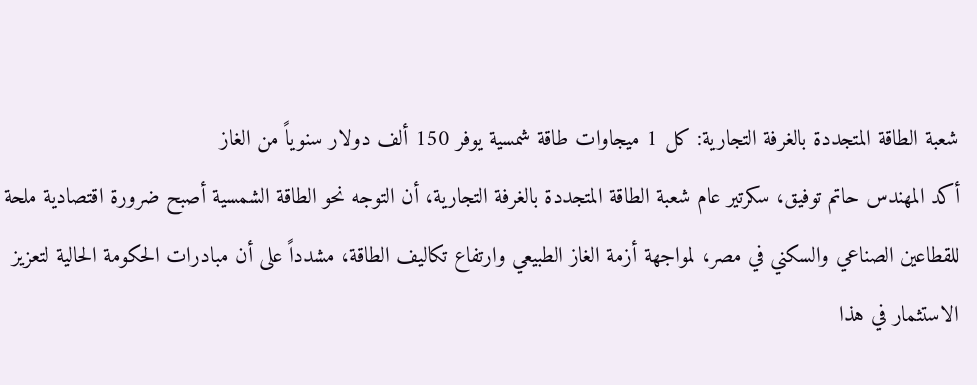شعبة الطاقة المتجددة بالغرفة التجارية: كل 1 ميجاوات طاقة شمسية يوفر 150 ألف دولار سنوياً من الغاز
أكد المهندس حاتم توفيق، سكرتير عام شعبة الطاقة المتجددة بالغرفة التجارية، أن التوجه نحو الطاقة الشمسية أصبح ضرورة اقتصادية ملحة للقطاعين الصناعي والسكني في مصر، لمواجهة أزمة الغاز الطبيعي وارتفاع تكاليف الطاقة، مشدداً على أن مبادرات الحكومة الحالية لتعزيز الاستثمار في هذا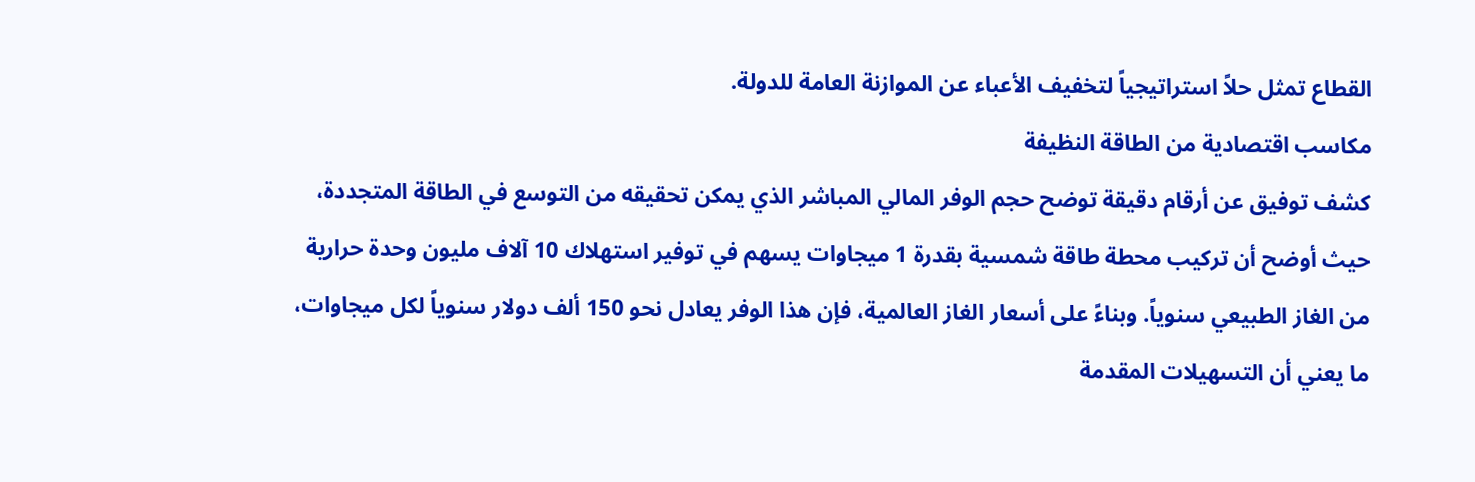القطاع تمثل حلاً استراتيجياً لتخفيف الأعباء عن الموازنة العامة للدولة.
مكاسب اقتصادية من الطاقة النظيفة
كشف توفيق عن أرقام دقيقة توضح حجم الوفر المالي المباشر الذي يمكن تحقيقه من التوسع في الطاقة المتجددة، حيث أوضح أن تركيب محطة طاقة شمسية بقدرة 1 ميجاوات يسهم في توفير استهلاك 10 آلاف مليون وحدة حرارية من الغاز الطبيعي سنوياً. وبناءً على أسعار الغاز العالمية، فإن هذا الوفر يعادل نحو 150 ألف دولار سنوياً لكل ميجاوات، ما يعني أن التسهيلات المقدمة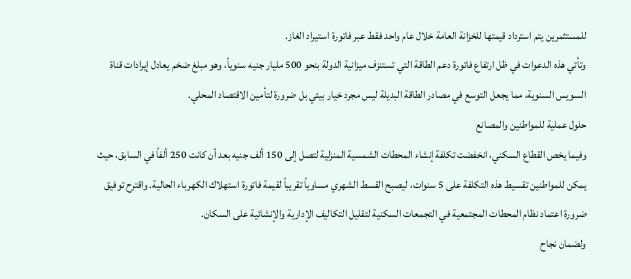للمستثمرين يتم استرداد قيمتها للخزانة العامة خلال عام واحد فقط عبر فاتورة استيراد الغاز.
وتأتي هذه الدعوات في ظل ارتفاع فاتورة دعم الطاقة التي تستنزف ميزانية الدولة بنحو 500 مليار جنيه سنوياً، وهو مبلغ ضخم يعادل إيرادات قناة السويس السنوية، مما يجعل التوسع في مصادر الطاقة البديلة ليس مجرد خيار بيئي بل ضرورة لتأمين الاقتصاد المحلي.
حلول عملية للمواطنين والمصانع
وفيما يخص القطاع السكني، انخفضت تكلفة إنشاء المحطات الشمسية المنزلية لتصل إلى 150 ألف جنيه بعد أن كانت 250 ألفاً في السابق، حيث يمكن للمواطنين تقسيط هذه التكلفة على 5 سنوات، ليصبح القسط الشهري مساوياً تقريباً لقيمة فاتورة استهلاك الكهرباء الحالية. واقترح توفيق ضرورة اعتماد نظام المحطات المجتمعية في التجمعات السكنية لتقليل التكاليف الإدارية والإنشائية على السكان.
ولضمان نجاح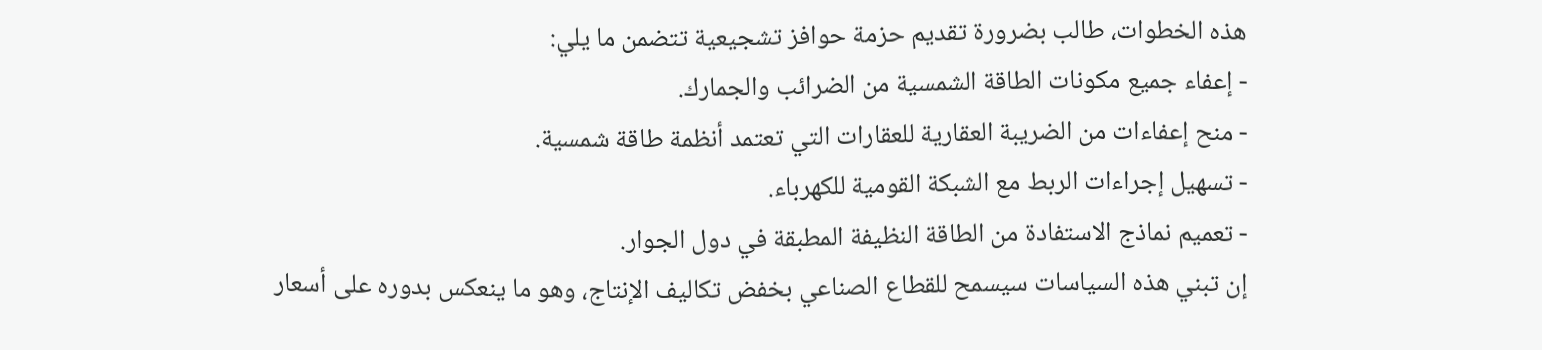هذه الخطوات، طالب بضرورة تقديم حزمة حوافز تشجيعية تتضمن ما يلي:
- إعفاء جميع مكونات الطاقة الشمسية من الضرائب والجمارك.
- منح إعفاءات من الضريبة العقارية للعقارات التي تعتمد أنظمة طاقة شمسية.
- تسهيل إجراءات الربط مع الشبكة القومية للكهرباء.
- تعميم نماذج الاستفادة من الطاقة النظيفة المطبقة في دول الجوار.
إن تبني هذه السياسات سيسمح للقطاع الصناعي بخفض تكاليف الإنتاج، وهو ما ينعكس بدوره على أسعار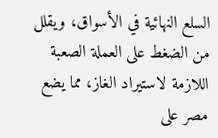السلع النهائية في الأسواق، ويقلل من الضغط على العملة الصعبة اللازمة لاستيراد الغاز، مما يضع مصر على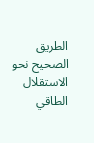الطريق الصحيح نحو الاستقلال الطاقي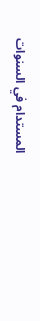المستدام في السنوات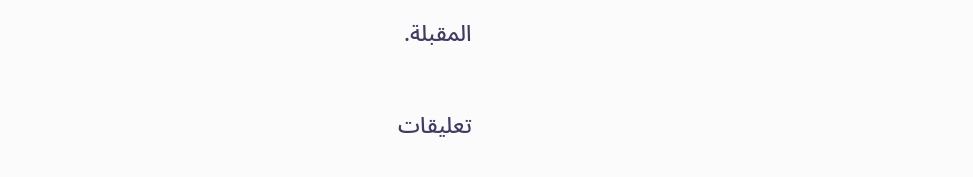المقبلة.


تعليقات